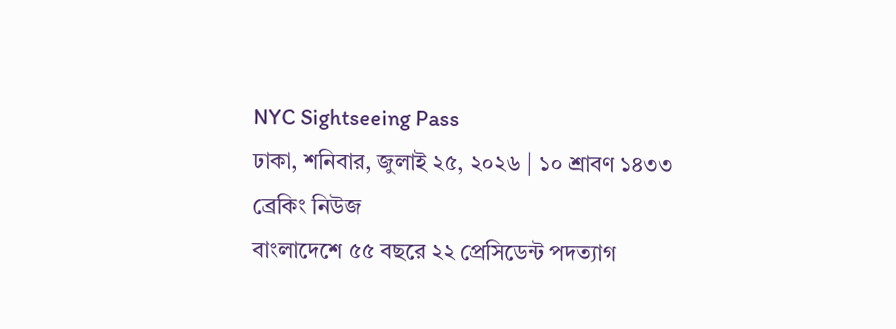NYC Sightseeing Pass
ঢাকা, শনিবার, জুলাই ২৫, ২০২৬ | ১০ শ্রাবণ ১৪৩৩
ব্রেকিং নিউজ
বাংলাদেশে ৫৫ বছরে ২২ প্রেসিডেন্ট পদত্যাগ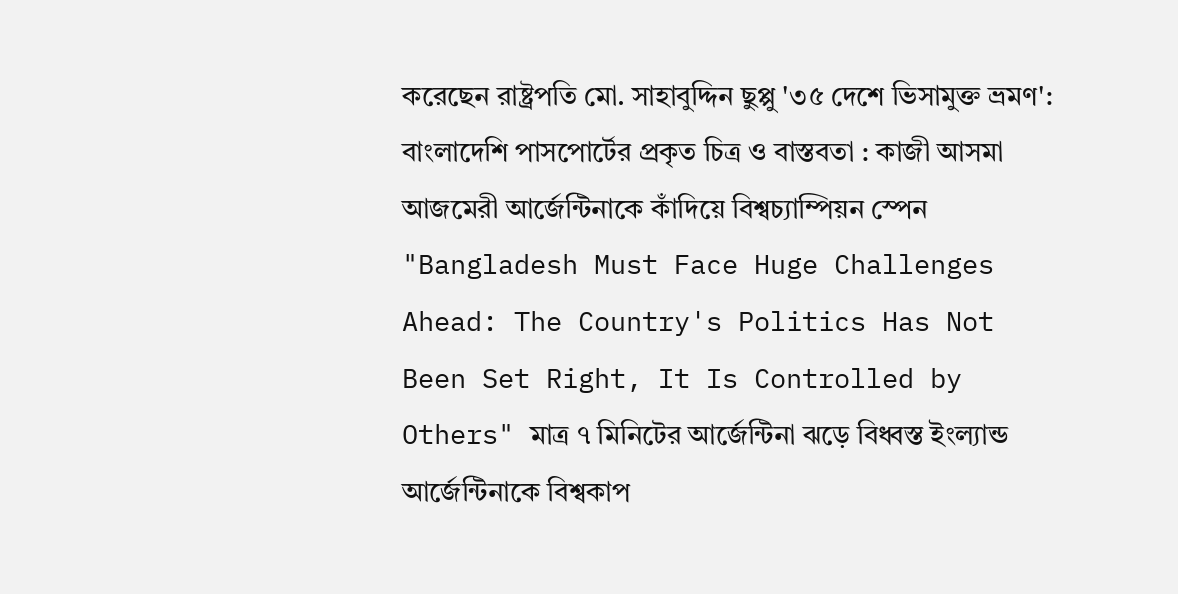করেছেন রাষ্ট্রপতি মো. সাহাবুদ্দিন ছুপ্পু '৩৫ দেশে ভিসামুক্ত ভ্রমণ': বাংলাদেশি পাসপোর্টের প্রকৃত চিত্র ও বাস্তবতা : কাজী আসমা আজমেরী আর্জেন্টিনাকে কাঁদিয়ে বিশ্বচ্যাম্পিয়ন স্পেন "Bangladesh Must Face Huge Challenges Ahead: The Country's Politics Has Not Been Set Right, It Is Controlled by Others" মাত্র ৭ মিনিটের আর্জেন্টিনা ঝড়ে বিধ্বস্ত ইংল্যান্ড আর্জেন্টিনাকে বিশ্বকাপ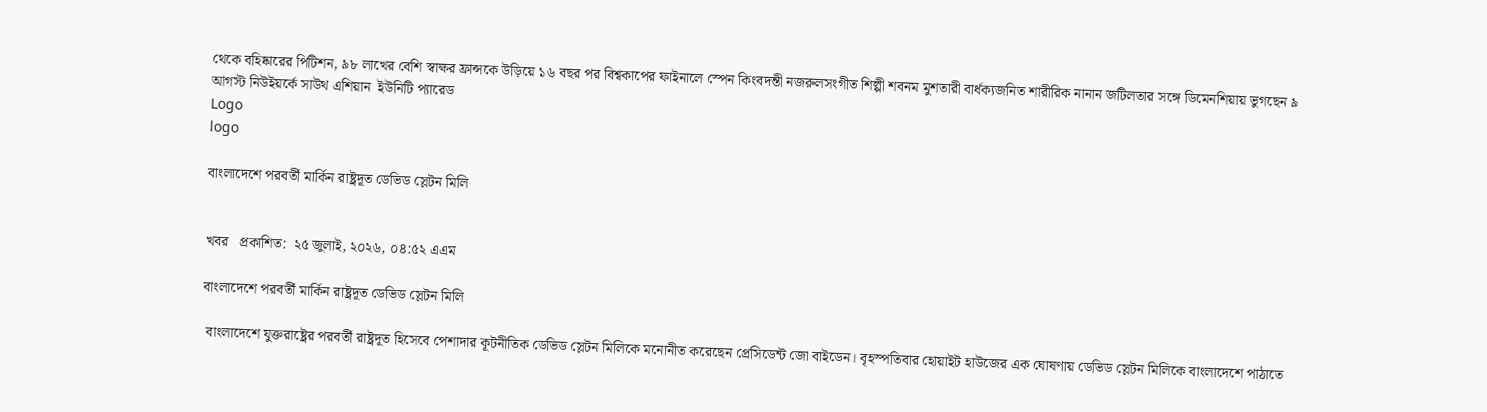থেকে বহিষ্কারের পিটিশন, ৯৮ লাখের বেশি স্বাক্ষর ফ্রান্সকে উড়িয়ে ১৬ বছর পর বিশ্বকাপের ফাইনালে স্পেন কিংবদন্তী নজরুলসংগীত শিল্পী শবনম মুশতারী বার্ধক্যজনিত শারীরিক নানান জটিলতার সঙ্গে ডিমেনশিয়ায় ভুগছেন ৯ আগস্ট নিউইয়র্কে সাউথ এশিয়ান  ইউনিটি প্যারেড
Logo
logo

বাংলাদেশে পরবর্তী মার্কিন রাষ্ট্রদূত ডেভিড স্লেটন মিলি


খবর   প্রকাশিত:  ২৫ জুলাই, ২০২৬, ০৪:৫২ এএম

বাংলাদেশে পরবর্তী মার্কিন রাষ্ট্রদূত ডেভিড স্লেটন মিলি

 বাংলাদেশে যুক্তরাষ্ট্রের পরবর্তী রাষ্ট্রদূত হিসেবে পেশাদার কূটনীতিক ডেভিড স্লেটন মিলিকে মনোনীত করেছেন প্রেসিডেন্ট জো বাইডেন। বৃহস্পতিবার হোয়াইট হাউজের এক ঘোষণায় ডেভিড স্লেটন মিলিকে বাংলাদেশে পাঠাতে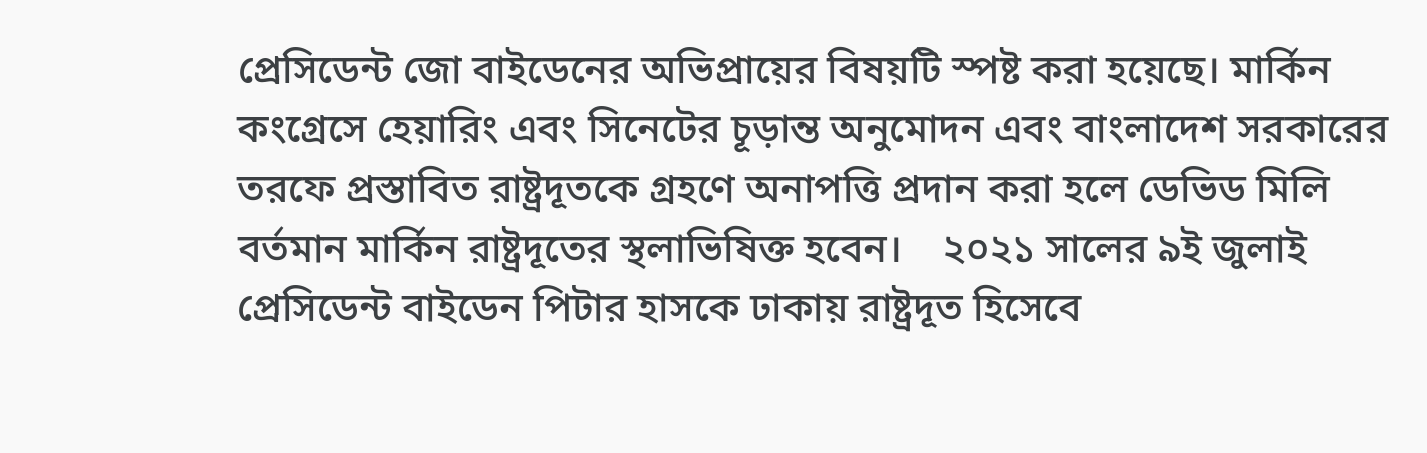প্রেসিডেন্ট জো বাইডেনের অভিপ্রায়ের বিষয়টি স্পষ্ট করা হয়েছে। মার্কিন কংগ্রেসে হেয়ারিং এবং সিনেটের চূড়ান্ত অনুমোদন এবং বাংলাদেশ সরকারের তরফে প্রস্তাবিত রাষ্ট্রদূতকে গ্রহণে অনাপত্তি প্রদান করা হলে ডেভিড মিলি বর্তমান মার্কিন রাষ্ট্রদূতের স্থলাভিষিক্ত হবেন।    ২০২১ সালের ৯ই জুলাই প্রেসিডেন্ট বাইডেন পিটার হাসকে ঢাকায় রাষ্ট্রদূত হিসেবে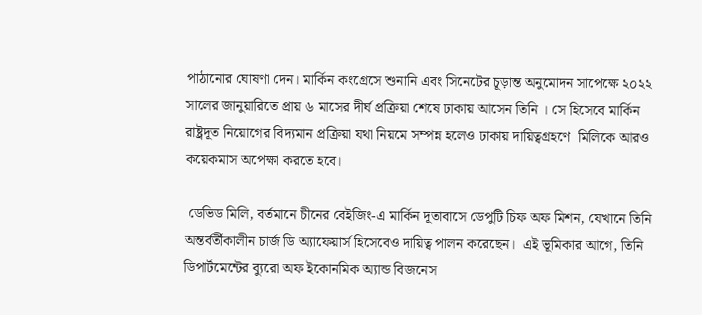পাঠানোর ঘোষণা দেন। মার্কিন কংগ্রেসে শুনানি এবং সিনেটের চূড়ান্ত অনুমোদন সাপেক্ষে ২০২২ সালের জানুয়ারিতে প্রায় ৬ মাসের দীর্ঘ প্রক্রিয়া শেষে ঢাকায় আসেন তিনি । সে হিসেবে মার্কিন রাষ্ট্রদূত নিয়োগের বিদ্যমান প্রক্রিয়া যথা নিয়মে সম্পন্ন হলেও ঢাকায় দায়িত্বগ্রহণে  মিলিকে আরও কয়েকমাস অপেক্ষা করতে হবে।

 ডেভিড মিলি, বর্তমানে চীনের বেইজিং-এ মার্কিন দূতাবাসে ডেপুটি চিফ অফ মিশন, যেখানে তিনি অন্তর্বর্তীকালীন চার্জ ডি অ্যাফেয়ার্স হিসেবেও দায়িত্ব পালন করেছেন।  এই ভূমিকার আগে, তিনি ডিপার্টমেন্টের ব্যুরো অফ ইকোনমিক অ্যান্ড বিজনেস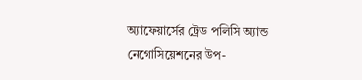অ্যাফেয়ার্সের ট্রেড পলিসি অ্যান্ড নেগোসিয়েশনের উপ-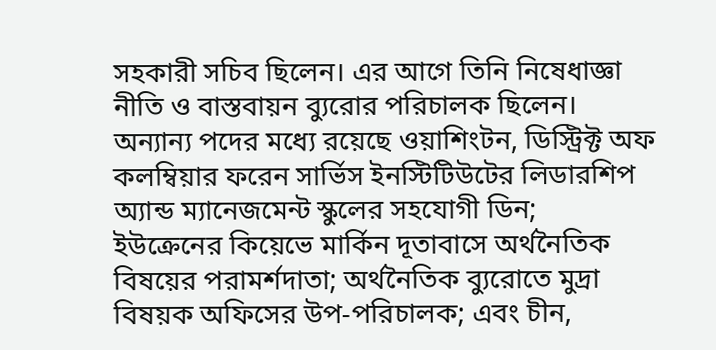সহকারী সচিব ছিলেন। এর আগে তিনি নিষেধাজ্ঞা নীতি ও বাস্তবায়ন ব্যুরোর পরিচালক ছিলেন।  অন্যান্য পদের মধ্যে রয়েছে ওয়াশিংটন, ডিস্ট্রিক্ট অফ কলম্বিয়ার ফরেন সার্ভিস ইনস্টিটিউটের লিডারশিপ অ্যান্ড ম্যানেজমেন্ট স্কুলের সহযোগী ডিন;  ইউক্রেনের কিয়েভে মার্কিন দূতাবাসে অর্থনৈতিক বিষয়ের পরামর্শদাতা; অর্থনৈতিক ব্যুরোতে মুদ্রা বিষয়ক অফিসের উপ-পরিচালক; এবং চীন,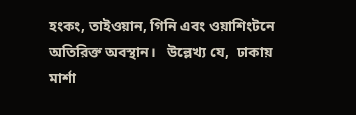হংকং, তাইওয়ান, গিনি এবং ওয়াশিংটনে অতিরিক্ত অবস্থান।   উল্লেখ্য যে,  ঢাকায় মার্শা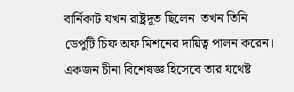বার্নিকাট যখন রাষ্ট্রদূত ছিলেন  তখন তিনি ডেপুটি চিফ অফ মিশনের দায়িত্ব পালন করেন।  একজন চীনা বিশেষজ্ঞ হিসেবে তার যথেষ্ট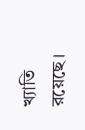খ্যাতি রয়েছে।